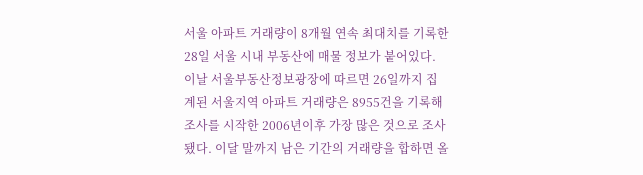서울 아파트 거래량이 8개월 연속 최대치를 기록한 28일 서울 시내 부동산에 매물 정보가 붙어있다. 이날 서울부동산정보광장에 따르면 26일까지 집계된 서울지역 아파트 거래량은 8955건을 기록해 조사를 시작한 2006년이후 가장 많은 것으로 조사됐다. 이달 말까지 남은 기간의 거래량을 합하면 올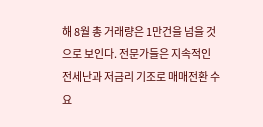해 8월 총 거래량은 1만건을 넘을 것으로 보인다. 전문가들은 지속적인 전세난과 저금리 기조로 매매전환 수요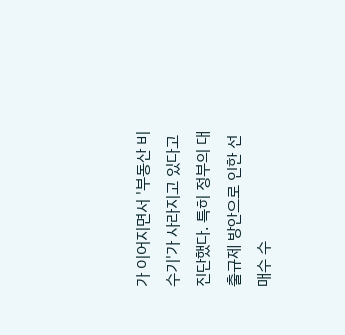가 이어지면서 '부동산 비수기'가 사라지고 있다고 진단했다. 특히 정부의 대출규제 방안으로 인한 선매수 수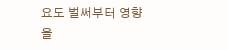요도 벌써부터 영향을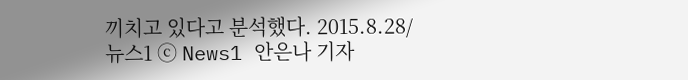끼치고 있다고 분석했다. 2015.8.28/뉴스1 ⓒ News1 안은나 기자